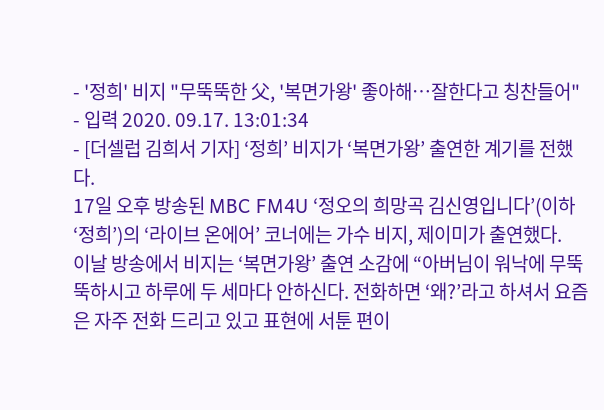- '정희' 비지 "무뚝뚝한 父, '복면가왕' 좋아해…잘한다고 칭찬들어"
- 입력 2020. 09.17. 13:01:34
- [더셀럽 김희서 기자] ‘정희’ 비지가 ‘복면가왕’ 출연한 계기를 전했다.
17일 오후 방송된 MBC FM4U ‘정오의 희망곡 김신영입니다’(이하 ‘정희’)의 ‘라이브 온에어’ 코너에는 가수 비지, 제이미가 출연했다.
이날 방송에서 비지는 ‘복면가왕’ 출연 소감에 “아버님이 워낙에 무뚝뚝하시고 하루에 두 세마다 안하신다. 전화하면 ‘왜?’라고 하셔서 요즘은 자주 전화 드리고 있고 표현에 서툰 편이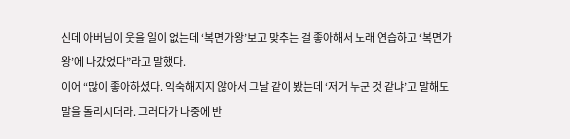신데 아버님이 웃을 일이 없는데 ‘복면가왕’보고 맞추는 걸 좋아해서 노래 연습하고 ‘복면가왕’에 나갔었다”라고 말했다.
이어 “많이 좋아하셨다. 익숙해지지 않아서 그날 같이 봤는데 ‘저거 누군 것 같냐’고 말해도 말을 돌리시더라. 그러다가 나중에 반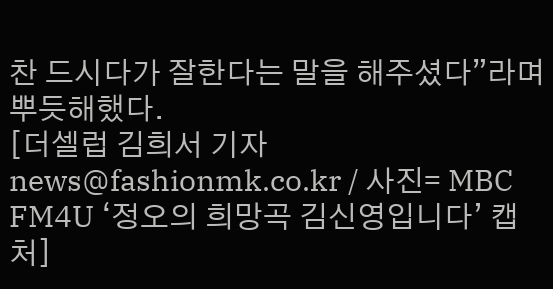찬 드시다가 잘한다는 말을 해주셨다”라며 뿌듯해했다.
[더셀럽 김희서 기자 news@fashionmk.co.kr / 사진= MBC FM4U ‘정오의 희망곡 김신영입니다’ 캡처]